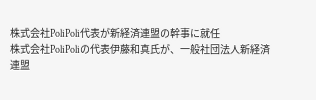株式会社PoliPoli代表が新経済連盟の幹事に就任
株式会社PoliPoliの代表伊藤和真氏が、一般社団法人新経済連盟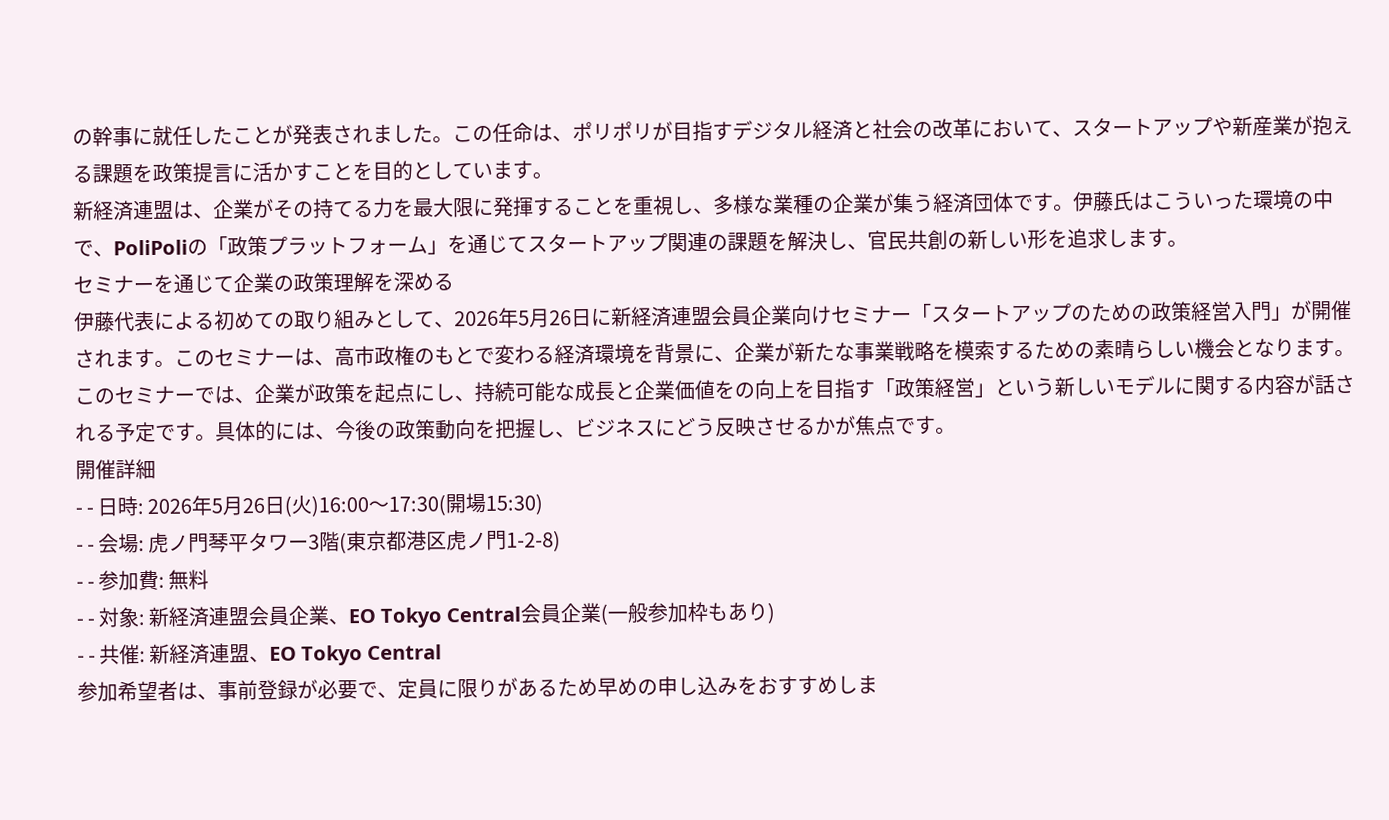の幹事に就任したことが発表されました。この任命は、ポリポリが目指すデジタル経済と社会の改革において、スタートアップや新産業が抱える課題を政策提言に活かすことを目的としています。
新経済連盟は、企業がその持てる力を最大限に発揮することを重視し、多様な業種の企業が集う経済団体です。伊藤氏はこういった環境の中で、PoliPoliの「政策プラットフォーム」を通じてスタートアップ関連の課題を解決し、官民共創の新しい形を追求します。
セミナーを通じて企業の政策理解を深める
伊藤代表による初めての取り組みとして、2026年5月26日に新経済連盟会員企業向けセミナー「スタートアップのための政策経営入門」が開催されます。このセミナーは、高市政権のもとで変わる経済環境を背景に、企業が新たな事業戦略を模索するための素晴らしい機会となります。
このセミナーでは、企業が政策を起点にし、持続可能な成長と企業価値をの向上を目指す「政策経営」という新しいモデルに関する内容が話される予定です。具体的には、今後の政策動向を把握し、ビジネスにどう反映させるかが焦点です。
開催詳細
- - 日時: 2026年5月26日(火)16:00〜17:30(開場15:30)
- - 会場: 虎ノ門琴平タワー3階(東京都港区虎ノ門1-2-8)
- - 参加費: 無料
- - 対象: 新経済連盟会員企業、EO Tokyo Central会員企業(一般参加枠もあり)
- - 共催: 新経済連盟、EO Tokyo Central
参加希望者は、事前登録が必要で、定員に限りがあるため早めの申し込みをおすすめしま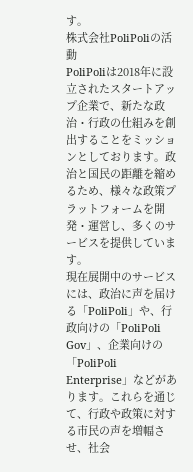す。
株式会社PoliPoliの活動
PoliPoliは2018年に設立されたスタートアップ企業で、新たな政治・行政の仕組みを創出することをミッションとしております。政治と国民の距離を縮めるため、様々な政策プラットフォームを開発・運営し、多くのサービスを提供しています。
現在展開中のサービスには、政治に声を届ける「PoliPoli」や、行政向けの「PoliPoli Gov」、企業向けの「PoliPoli Enterprise」などがあります。これらを通じて、行政や政策に対する市民の声を増幅させ、社会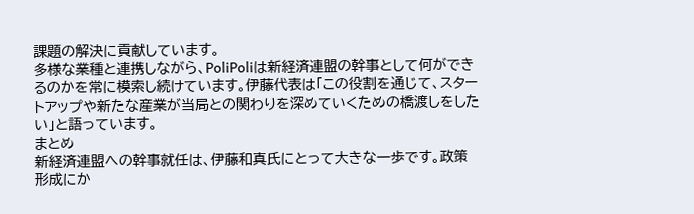課題の解決に貢献しています。
多様な業種と連携しながら、PoliPoliは新経済連盟の幹事として何ができるのかを常に模索し続けています。伊藤代表は「この役割を通じて、スタートアップや新たな産業が当局との関わりを深めていくための橋渡しをしたい」と語っています。
まとめ
新経済連盟への幹事就任は、伊藤和真氏にとって大きな一歩です。政策形成にか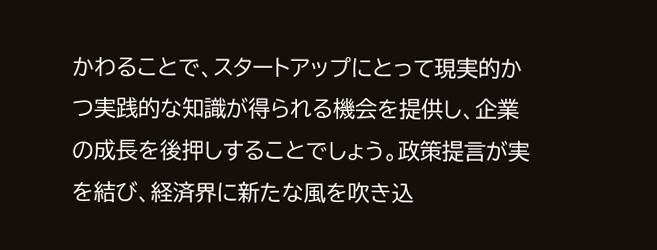かわることで、スタートアップにとって現実的かつ実践的な知識が得られる機会を提供し、企業の成長を後押しすることでしょう。政策提言が実を結び、経済界に新たな風を吹き込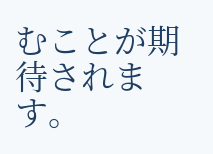むことが期待されます。